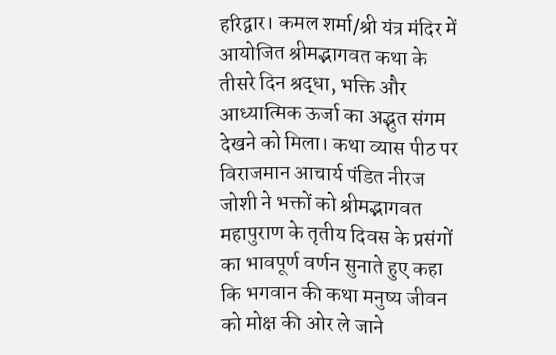हरिद्वार। कमल शर्मा/श्री यंत्र मंदिर में आयोजित श्रीमद्भागवत कथा के तीसरे दिन श्रद्धा, भक्ति और आध्यात्मिक ऊर्जा का अद्भुत संगम देखने को मिला। कथा व्यास पीठ पर विराजमान आचार्य पंडित नीरज जोशी ने भक्तों को श्रीमद्भागवत महापुराण के तृतीय दिवस के प्रसंगों का भावपूर्ण वर्णन सुनाते हुए कहा कि भगवान की कथा मनुष्य जीवन को मोक्ष की ओर ले जाने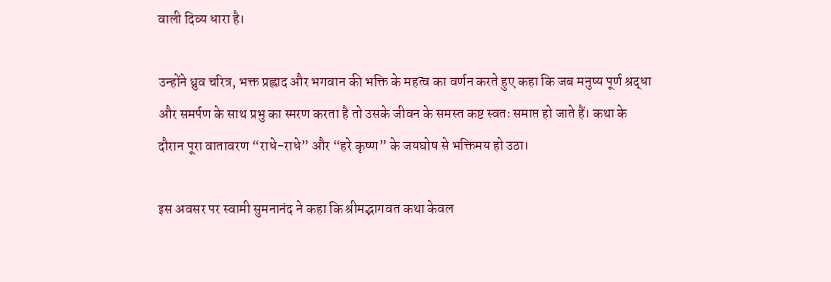वाली दिव्य धारा है।

उन्होंने ध्रुव चरित्र, भक्त प्रह्लाद और भगवान की भक्ति के महत्व का वर्णन करते हुए कहा कि जब मनुष्य पूर्ण श्रद्धा और समर्पण के साथ प्रभु का स्मरण करता है तो उसके जीवन के समस्त कष्ट स्वतः समाप्त हो जाते हैं। कथा के दौरान पूरा वातावरण “राधे-राधे” और “हरे कृष्ण” के जयघोष से भक्तिमय हो उठा।

इस अवसर पर स्वामी सुमनानंद ने कहा कि श्रीमद्भागवत कथा केवल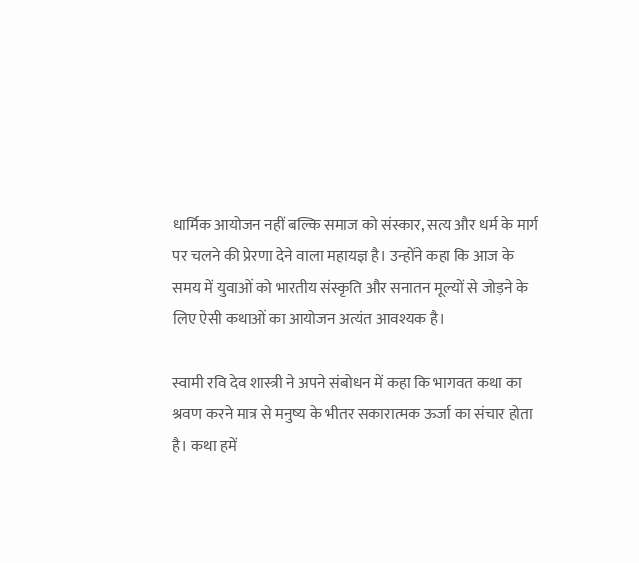धार्मिक आयोजन नहीं बल्कि समाज को संस्कार, सत्य और धर्म के मार्ग पर चलने की प्रेरणा देने वाला महायज्ञ है। उन्होंने कहा कि आज के समय में युवाओं को भारतीय संस्कृति और सनातन मूल्यों से जोड़ने के लिए ऐसी कथाओं का आयोजन अत्यंत आवश्यक है।

स्वामी रवि देव शास्त्री ने अपने संबोधन में कहा कि भागवत कथा का श्रवण करने मात्र से मनुष्य के भीतर सकारात्मक ऊर्जा का संचार होता है। कथा हमें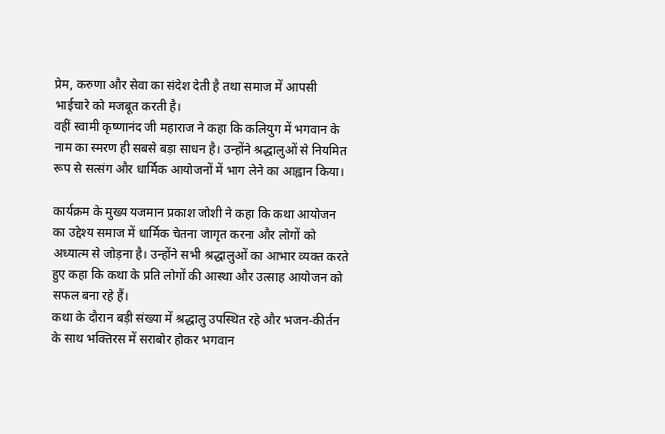प्रेम, करुणा और सेवा का संदेश देती है तथा समाज में आपसी भाईचारे को मजबूत करती है।
वहीं स्वामी कृष्णानंद जी महाराज ने कहा कि कलियुग में भगवान के नाम का स्मरण ही सबसे बड़ा साधन है। उन्होंने श्रद्धालुओं से नियमित रूप से सत्संग और धार्मिक आयोजनों में भाग लेने का आह्वान किया।

कार्यक्रम के मुख्य यजमान प्रकाश जोशी ने कहा कि कथा आयोजन का उद्देश्य समाज में धार्मिक चेतना जागृत करना और लोगों को अध्यात्म से जोड़ना है। उन्होंने सभी श्रद्धालुओं का आभार व्यक्त करते हुए कहा कि कथा के प्रति लोगों की आस्था और उत्साह आयोजन को सफल बना रहे हैं।
कथा के दौरान बड़ी संख्या में श्रद्धालु उपस्थित रहे और भजन-कीर्तन के साथ भक्तिरस में सराबोर होकर भगवान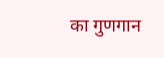का गुणगान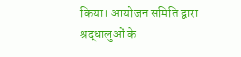किया। आयोजन समिति द्वारा श्रद्धालुओं के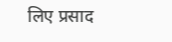लिए प्रसाद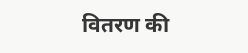वितरण की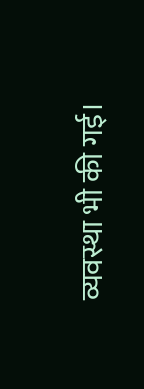व्यवस्था भी की गई।